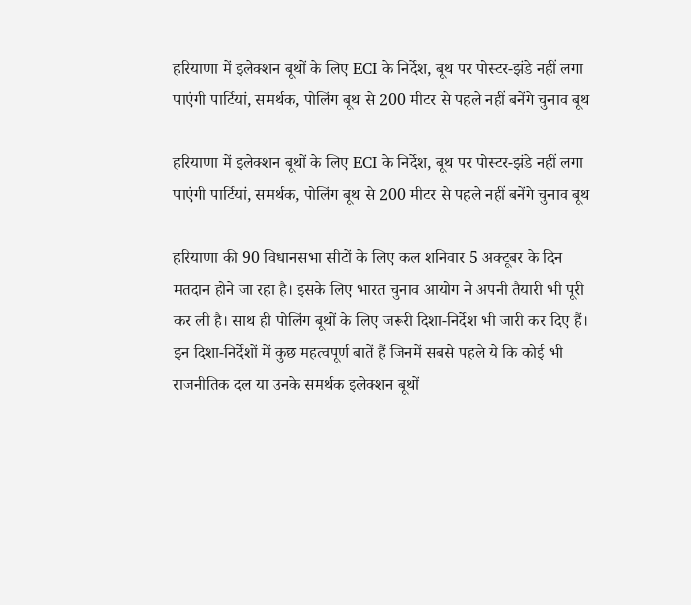हरियाणा में इलेक्शन बूथों के लिए ECI के निर्देश, बूथ पर पोस्टर-झंडे नहीं लगा पाएंगी पार्टियां, समर्थक, पोलिंग बूथ से 200 मीटर से पहले नहीं बनेंगे चुनाव बूथ

हरियाणा में इलेक्शन बूथों के लिए ECI के निर्देश, बूथ पर पोस्टर-झंडे नहीं लगा पाएंगी पार्टियां, समर्थक, पोलिंग बूथ से 200 मीटर से पहले नहीं बनेंगे चुनाव बूथ

हरियाणा की 90 विधानसभा सीटों के लिए कल शनिवार 5 अक्टूबर के दिन मतदान होने जा रहा है। इसके लिए भारत चुनाव आयोग ने अपनी तैयारी भी पूरी कर ली है। साथ ही पोलिंग बूथों के लिए जरूरी दिशा-निर्देश भी जारी कर दिए हैं। इन दिशा-निर्देशों में कुछ महत्वपूर्ण बातें हैं जिनमें सबसे पहले ये कि कोई भी राजनीतिक दल या उनके समर्थक इलेक्शन बूथों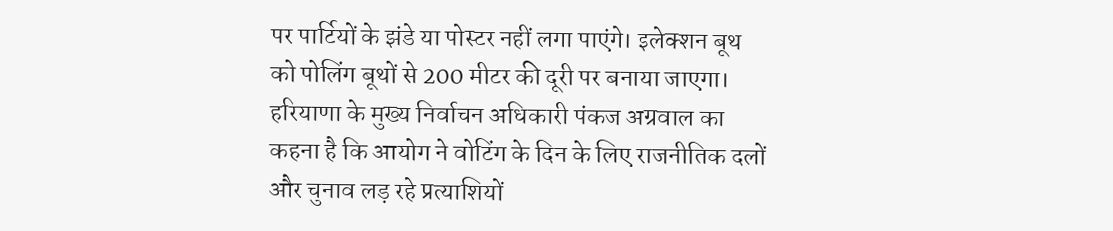पर पार्टियों के झंडे या पोस्टर नहीं लगा पाएंगे। इलेक्शन बूथ को पोलिंग बूथों से 200 मीटर की दूरी पर बनाया जाएगा। हरियाणा के मुख्य निर्वाचन अधिकारी पंकज अग्रवाल का कहना है कि आयोग ने वोटिंग के दिन के लिए राजनीतिक दलों और चुनाव लड़ रहे प्रत्याशियों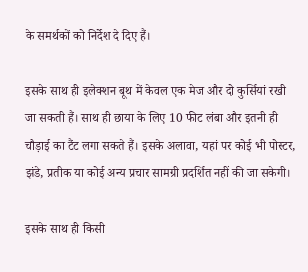के समर्थकों को निर्देश दे दिए हैं।

इसके साथ ही इलेक्शन बूथ में केवल एक मेज और दो कुर्सियां रखी जा सकती हैं। साथ ही छाया के लिए 10 फीट लंबा और इतनी ही चौड़ाई का टैंट लगा सकते हैं। इसके अलावा, यहां पर कोई भी पोस्टर, झंडे, प्रतीक या कोई अन्य प्रचार सामग्री प्रदर्शित नहीं की जा सकेगी।

इसके साथ ही किसी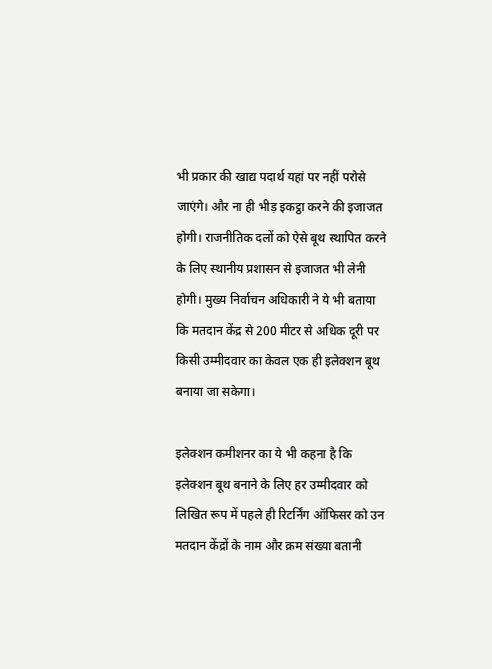भी प्रकार की खाद्य पदार्थ यहां पर नहीं परोसे जाएंगे। और ना ही भीड़ इकट्ठा करने की इजाजत होगी। राजनीतिक दलों को ऐसे बूथ स्थापित करने के लिए स्थानीय प्रशासन से इजाजत भी लेनी होगी। मुख्य निर्वाचन अधिकारी ने ये भी बताया कि मतदान केंद्र से 200 मीटर से अधिक दूरी पर किसी उम्मीदवार का केवल एक ही इलेक्शन बूथ बनाया जा सकेगा।

इलेक्शन कमीशनर का ये भी कहना है कि इलेक्शन बूथ बनाने के लिए हर उम्मीदवार को लिखित रूप में पहले ही रिटर्निंग ऑफिसर को उन मतदान केंद्रों के नाम और क्रम संख्या बतानी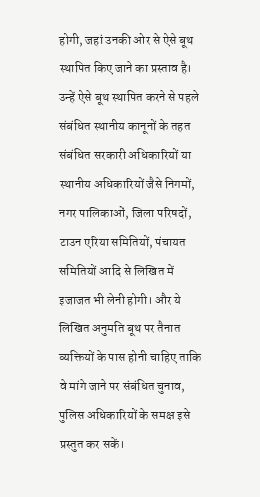होगी, जहां उनकी ओर से ऐसे बूथ स्थापित किए जाने का प्रस्ताव है। उन्हें ऐसे बूथ स्थापित करने से पहले संबंधित स्थानीय कानूनों के तहत संबंधित सरकारी अधिकारियों या स्थानीय अधिकारियों जैसे निगमों, नगर पालिकाओं, जिला परिषदों, टाउन एरिया समितियों, पंचायत समितियों आदि से लिखित में इजाजत भी लेनी होगी। और ये लिखित अनुमति बूथ पर तैनात व्यक्तियों के पास होनी चाहिए ताकि वे मांगे जाने पर संबंधित चुनाव, पुलिस अधिकारियों के समक्ष इसे प्रस्तुत कर सकें।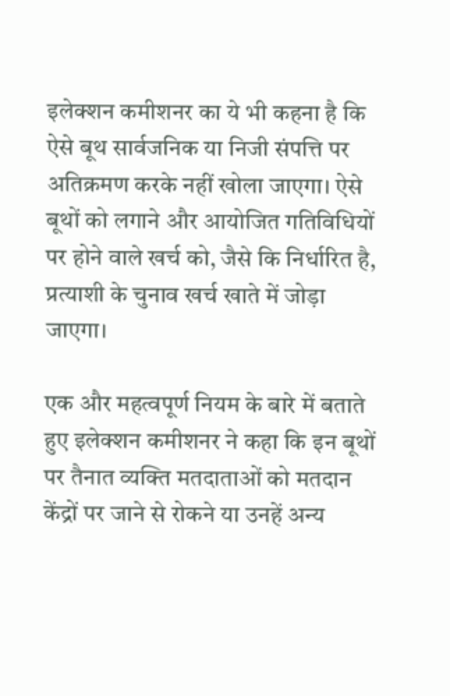इलेक्शन कमीशनर का ये भी कहना है कि ऐसे बूथ सार्वजनिक या निजी संपत्ति पर अतिक्रमण करके नहीं खोला जाएगा। ऐसे बूथों को लगाने और आयोजित गतिविधियों पर होने वाले खर्च को, जैसे कि निर्धारित है, प्रत्याशी के चुनाव खर्च खाते में जोड़ा जाएगा।

एक और महत्वपूर्ण नियम के बारे में बताते हुए इलेक्शन कमीशनर ने कहा कि इन बूथों पर तैनात व्यक्ति मतदाताओं को मतदान केंद्रों पर जाने से रोकने या उनहें अन्य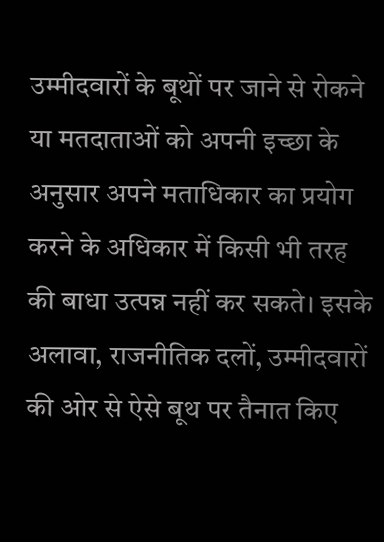उम्मीदवारों के बूथों पर जाने से रोकने या मतदाताओं को अपनी इच्छा के अनुसार अपने मताधिकार का प्रयोग करने के अधिकार में किसी भी तरह की बाधा उत्पन्न नहीं कर सकते। इसके अलावा, राजनीतिक दलों, उम्मीदवारों की ओर से ऐसे बूथ पर तैनात किए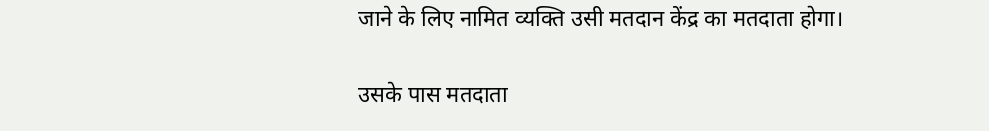जाने के लिए नामित व्यक्ति उसी मतदान केंद्र का मतदाता होगा।

उसके पास मतदाता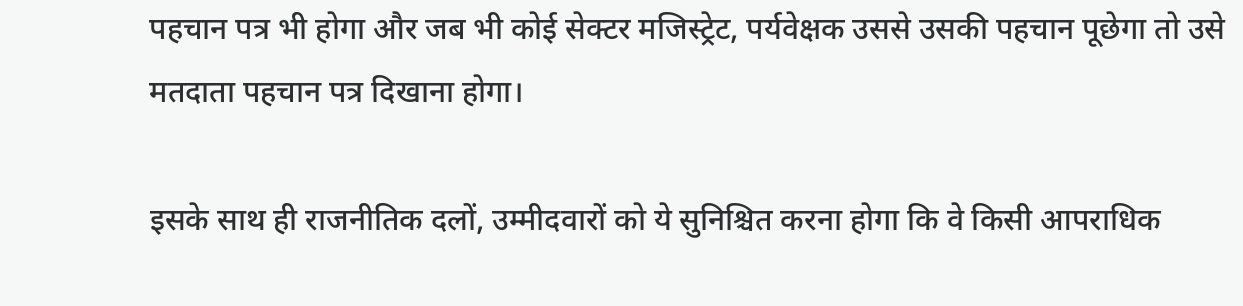पहचान पत्र भी होगा और जब भी कोई सेक्टर मजिस्ट्रेट, पर्यवेक्षक उससे उसकी पहचान पूछेगा तो उसे मतदाता पहचान पत्र दिखाना होगा।

इसके साथ ही राजनीतिक दलों, उम्मीदवारों को ये सुनिश्चित करना होगा कि वे किसी आपराधिक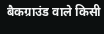बैकग्राउंड वाले किसी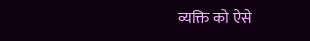व्यक्ति को ऐसे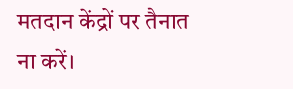मतदान केंद्रों पर तैनात ना करें।